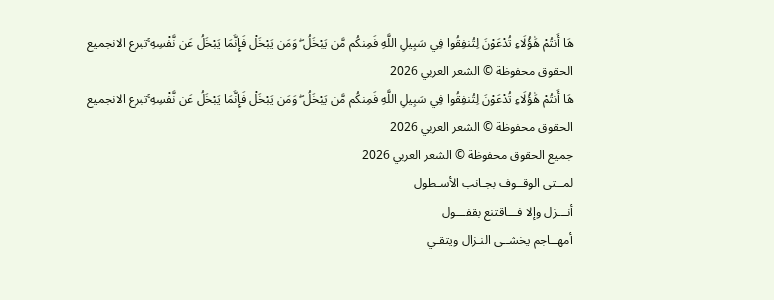هَا أَنتُمْ هَٰؤُلَاءِ تُدْعَوْنَ لِتُنفِقُوا فِي سَبِيلِ اللَّهِ فَمِنكُم مَّن يَبْخَلُ ۖ وَمَن يَبْخَلْ فَإِنَّمَا يَبْخَلُ عَن نَّفْسِهِ ۚتبرع الانجميع الحقوق محفوظة © الشعر العربي 2026
هَا أَنتُمْ هَٰؤُلَاءِ تُدْعَوْنَ لِتُنفِقُوا فِي سَبِيلِ اللَّهِ فَمِنكُم مَّن يَبْخَلُ ۖ وَمَن يَبْخَلْ فَإِنَّمَا يَبْخَلُ عَن نَّفْسِهِ ۚتبرع الانجميع الحقوق محفوظة © الشعر العربي 2026
جميع الحقوق محفوظة © الشعر العربي 2026
لمــتى الوقــوف بجـانب الأسـطول
أنـــزل وإلا فـــاقتنع بقفـــول
أمهــاجم يخشــى النـزال ويتقـي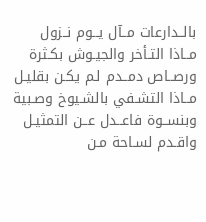بالــدارعات مــآل يــوم نــزول
مــاذا التـأخر والجيـوش بكـثرة
ورصــاص دمــدم لـم يكـن بقليـل
مــاذا التشـفي بالشـيوخ وصـبية
وبنســوة فاعــدل عــن التمثيـل
واقـدم لسـاحة مـن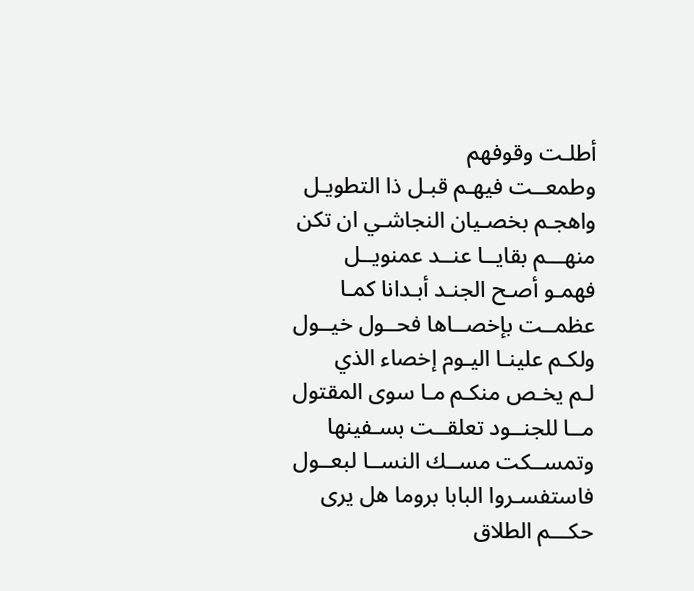أطلـت وقوفهم
وطمعــت فيهـم قبـل ذا التطويـل
واهجـم بخصـيان النجاشـي ان تكن
منهـــم بقايــا عنــد عمنويــل
فهمـو أصـح الجنـد أبـدانا كمـا
عظمــت بإخصــاها فحــول خيــول
ولكـم علينـا اليـوم إخصاء الذي
لـم يخـص منكـم مـا سوى المقتول
مــا للجنــود تعلقــت بسـفينها
وتمســكت مســك النســا لبعــول
فاستفسـروا البابا بروما هل يرى
حكـــم الطلاق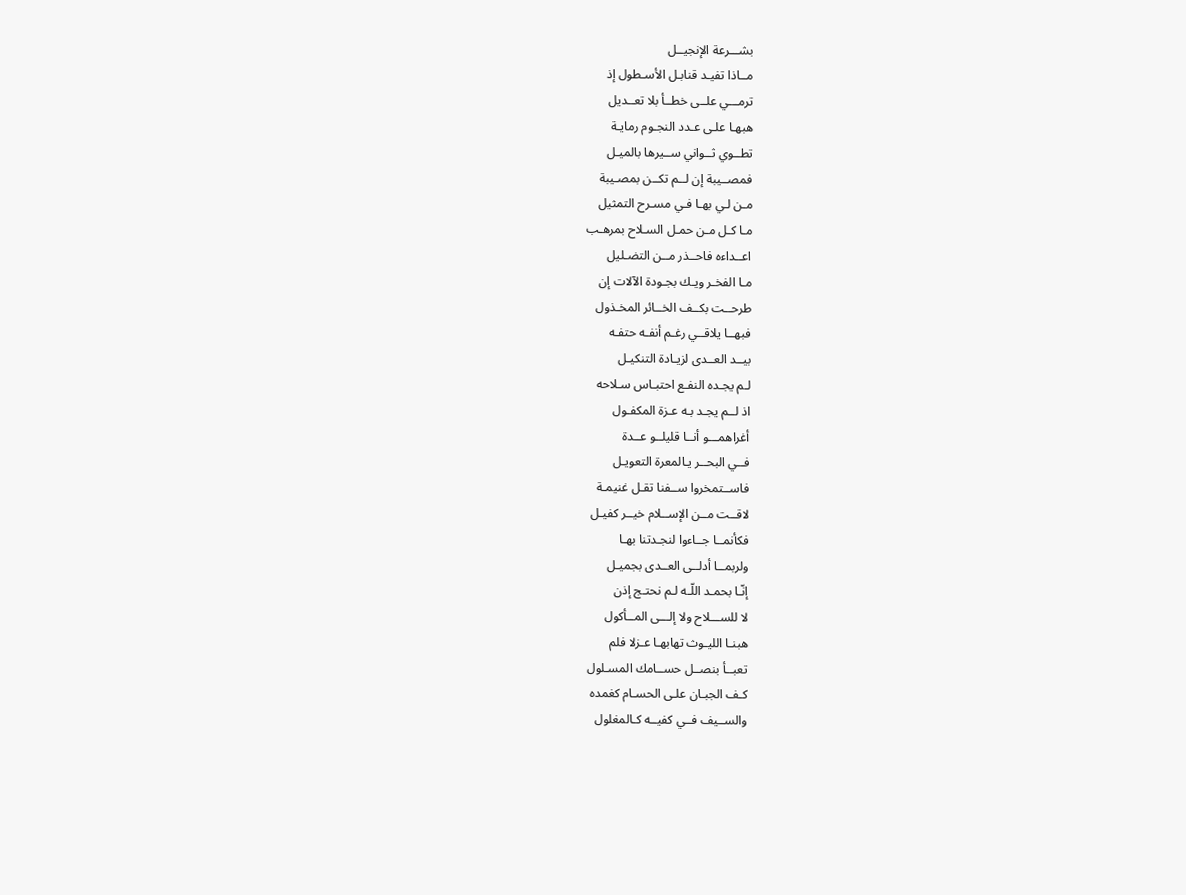بشـــرعة الإنجيــل
مــاذا تفيـد قنابـل الأسـطول إذ
ترمـــي علــى خطــأ بلا تعــديل
هبهـا علـى عـدد النجـوم رمايـة
تطــوي ثــواني ســيرها بالميـل
فمصــيبة إن لــم تكــن بمصـيبة
مـن لـي بهـا فـي مسـرح التمثيل
مـا كـل مـن حمـل السـلاح بمرهـب
اعــداءه فاحــذر مــن التضـليل
مـا الفخـر ويـك بجـودة الآلات إن
طرحــت بكــف الخــائر المخـذول
فبهــا يلاقــي رغـم أنفـه حتفـه
بيــد العــدى لزيـادة التنكيـل
لـم يجـده النفـع احتبـاس سـلاحه
اذ لــم يجـد بـه عـزة المكفـول
أغراهمـــو أنــا قليلــو عــدة
فــي البحــر يـالمعرة التعويـل
فاســتمخروا ســفنا تقـل غنيمـة
لاقــت مــن الإســلام خيــر كفيـل
فكأنمــا جــاءوا لنجـدتنا بهـا
ولربمــا أدلــى العــدى بجميـل
إنّـا بحمـد اللّـه لـم نحتـج إذن
لا للســـلاح ولا إلـــى المــأكول
هبنـا الليـوث تهابهـا عـزلا فلم
تعبــأ بنصــل حســامك المسـلول
كـف الجبـان علـى الحسـام كغمده
والســيف فــي كفيــه كـالمغلول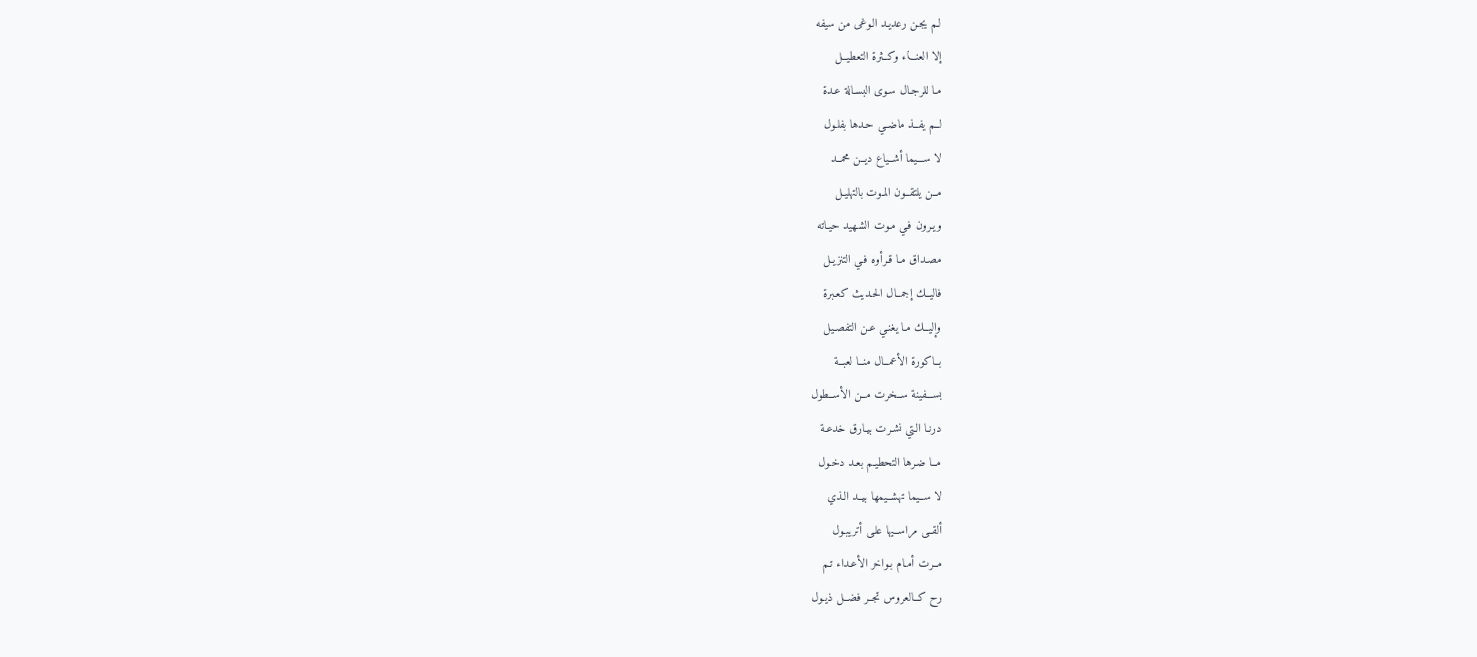لـم يجـن رعديـد الـوغى من سيفه
إلا العنـــاء وكــثرة التعطيــل
مـا للرجـال سـوى البسـالة عـدة
لــم يفــذ ماضــي حـدها بفلـول
لا ســـيما أشــياع ديــن محمــد
مــن يلتقــون المـوت بالتهليـل
ويـرون فـي مـوت الشـهيد حيـاته
مصـداق مـا قـرأوه فـي التنزيـل
فاليــك إجمــال الحـديث كعـبرة
وإليــك مـا يغنـي عـن التفصـيل
بــاكورة الأعمــال منــا لعبــة
بســـفينة ســخرت مــن الأســطول
درنـا الـتي نشـرت بيـارق خدعـة
مــا ضـرها التحطيـم بعـد دخـول
لا ســيما تهشــيمها بيــد الـذي
ألقــى مراســيها علـى أتريبـول
مــرت أمـام بـواخر الأعـداء تـم
رح كــالعروس تجــر فضــل ذيـول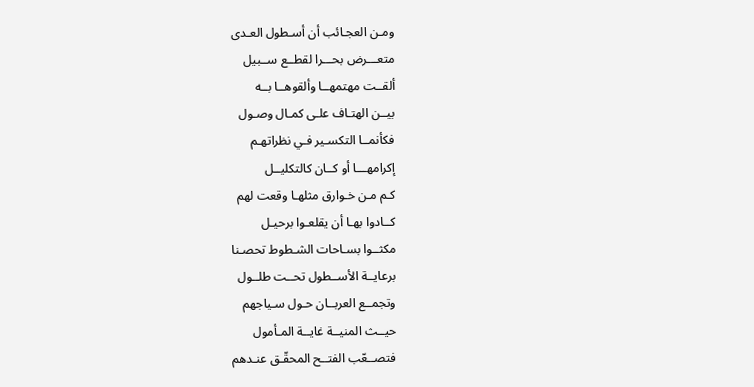ومـن العجـائب أن أسـطول العـدى
متعـــرض بحـــرا لقطــع ســبيل
ألقــت مهتمهــا وألقوهــا بــه
بيــن الهتـاف علـى كمـال وصـول
فكأنمــا التكسـير فـي نظراتهـم
إكرامهـــا أو كــان كالتكليــل
كـم مـن خـوارق مثلهـا وقعت لهم
كــادوا بهـا أن يقلعـوا برحيـل
مكثــوا بسـاحات الشـطوط تحصـنا
برعايــة الأســطول تحــت طلــول
وتجمــع العربــان حـول سـياجهم
حيــث المنيــة غايــة المـأمول
فتصــعّب الفتــح المحقّـق عنـدهم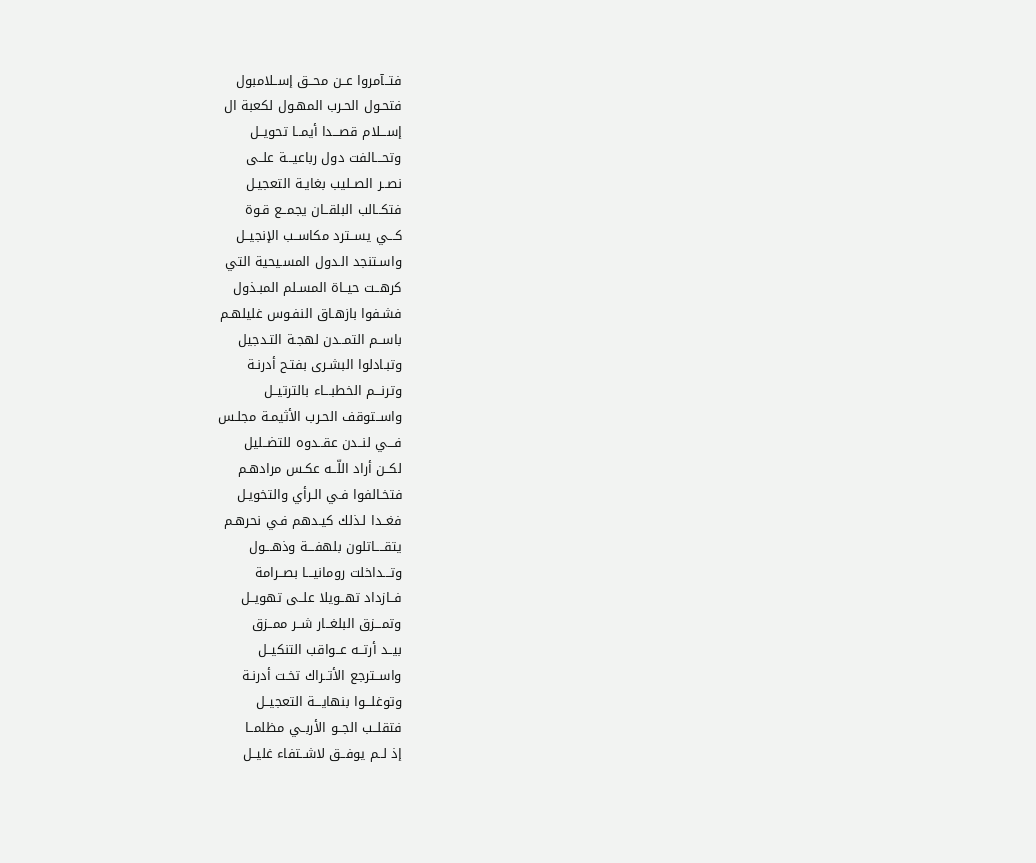فتــآمروا عــن محــق إســلامبول
فتحـول الحـرب المهـول لكعبة ال
إســـلام قصـــدا أيمــا تحويــل
وتحـــالفت دول رباعيـــة علــى
نصــر الصــليب بغايـة التعجيـل
فتكــالب البلقــان يجمــع قـوة
كـــي يســترد مكاســب الإنجيــل
واسـتنجد الـدول المسـيحية التي
كرهــت حيــاة المسـلم المبـذول
فشـفوا بازهـاق النفـوس غليلهـم
باســم التمــدن لهجـة التـدجيل
وتبـادلوا البشـرى بفتـح أدرنـة
وترنـــم الخطبـــاء بالترتيــل
واســتوقف الحـرب الأثيمـة مجلـس
فـــي لنــدن عقــدوه للتضــليل
لكــن أراد اللّــه عكـس مرادهـم
فتخـالفوا فـي الـرأي والتخويـل
فغــدا لـذلك كيـدهم فـي نحرهـم
يتقــــاتلون بلهفـــة وذهـــول
وتـــداخلت رومانيـــا بصــرامة
فــازداد تهــويلا علــى تهويــل
وتمـــزق البلغــار شــر ممــزق
بيــد أرتــه عــواقب التنكيــل
واســترجع الأتــراك تخـت أدرنـة
وتوغلـــوا بنهايـــة التعجيــل
فتقلــب الجــو الأربــي مظلمــا
إذ لــم يوفــق لاشــتفاء غليــل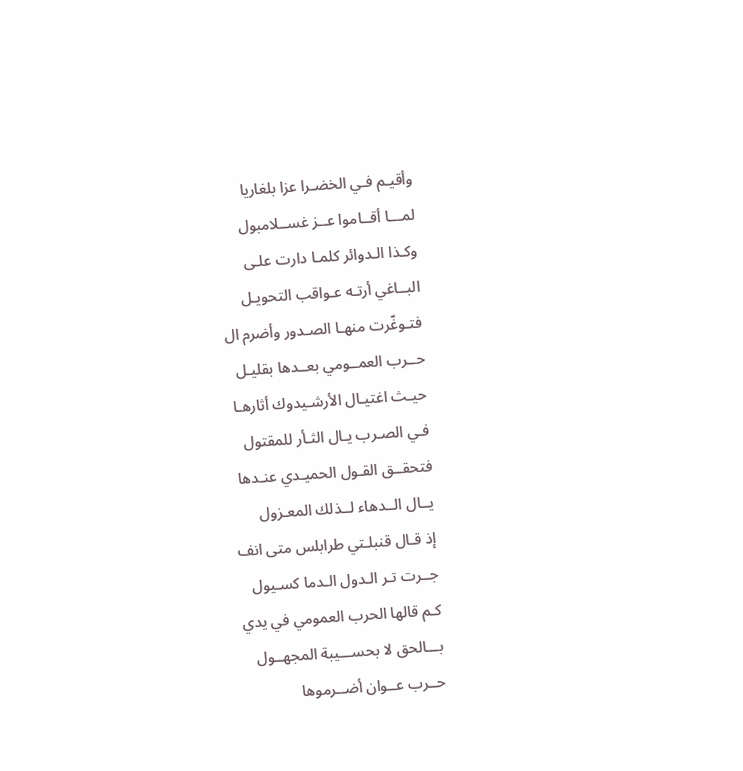وأقيـم فـي الخضـرا عزا بلغاريا
لمـــا أقــاموا عــز غســلامبول
وكـذا الـدوائر كلمـا دارت علـى
البــاغي أرتـه عـواقب التحويـل
فتـوغّرت منهـا الصـدور وأضرم ال
حــرب العمــومي بعــدها بقليـل
حيـث اغتيـال الأرشـيدوك أثارهـا
فـي الصـرب يـال الثـأر للمقتول
فتحقــق القـول الحميـدي عنـدها
يــال الــدهاء لــذلك المعـزول
إذ قـال قنبلـتي طرابلس متى انف
جــرت تـر الـدول الـدما كسـيول
كـم قالها الحرب العمومي في يدي
بـــالحق لا بحســـيبة المجهــول
حــرب عــوان أضــرموها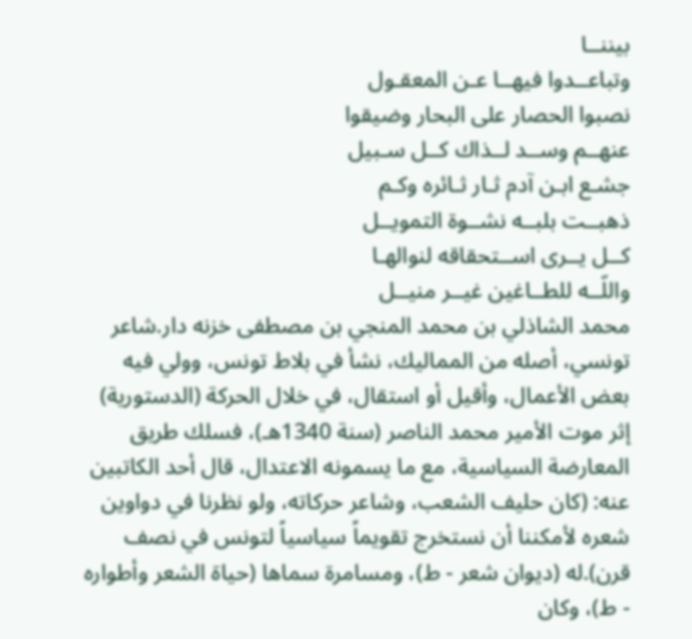بيننــا
وتباعــدوا فيهــا عـن المعقـول
نصبوا الحصار على البحار وضيقوا
عنهــم وســد لــذاك كــل سـبيل
جشـع ابـن آدم ثـار ثـائره وكـم
ذهبــت بلبــه نشــوة التمويــل
كــل يــرى اســتحقاقه لنوالهـا
واللّــه للطــاغين غيــر منيــل
محمد الشاذلي بن محمد المنجي بن مصطفى خزنه دار.شاعر تونسي، أصله من المماليك، نشأ في بلاط تونس، وولي فيه بعض الأعمال، وأقيل أو استقال، في خلال الحركة (الدستورية) إثر موت الأمير محمد الناصر (سنة 1340هـ)، فسلك طريق المعارضة السياسية، مع ما يسمونه الاعتدال، قال أحد الكاتبين عنه: (كان حليف الشعب، وشاعر حركاته، ولو نظرنا في دواوين شعره لأمكننا أن نستخرج تقويماً سياسياً لتونس في نصف قرن).له (ديوان شعر - ط)، ومسامرة سماها (حياة الشعر وأطواره - ط)، وكان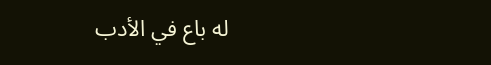له باع في الأدب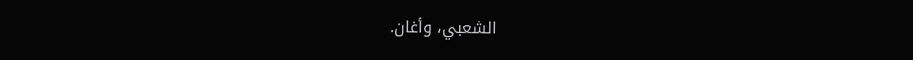الشعبي، وأغان.